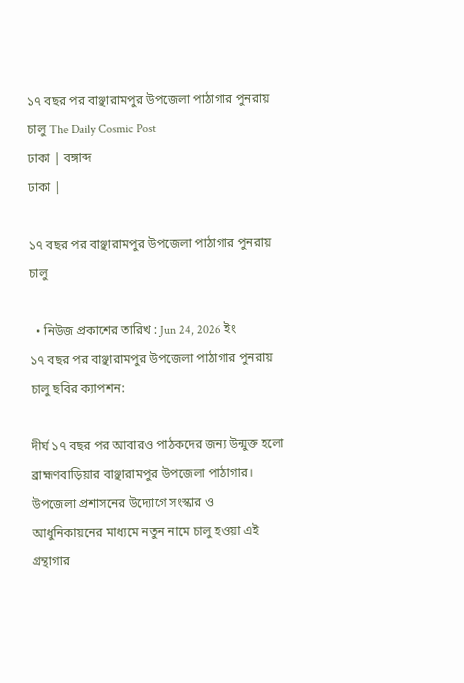১৭ বছর পর বাঞ্ছারামপুর উপজেলা পাঠাগার পুনরায় চালু The Daily Cosmic Post
ঢাকা | বঙ্গাব্দ
ঢাকা |

১৭ বছর পর বাঞ্ছারামপুর উপজেলা পাঠাগার পুনরায় চালু

  • নিউজ প্রকাশের তারিখ : Jun 24, 2026 ইং
১৭ বছর পর বাঞ্ছারামপুর উপজেলা পাঠাগার পুনরায় চালু ছবির ক্যাপশন:

দীর্ঘ ১৭ বছর পর আবারও পাঠকদের জন্য উন্মুক্ত হলো ব্রাহ্মণবাড়িয়ার বাঞ্ছারামপুর উপজেলা পাঠাগার। উপজেলা প্রশাসনের উদ্যোগে সংস্কার ও আধুনিকায়নের মাধ্যমে নতুন নামে চালু হওয়া এই গ্রন্থাগার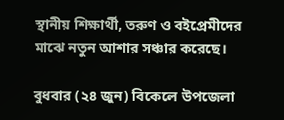স্থানীয় শিক্ষার্থী, তরুণ ও বইপ্রেমীদের মাঝে নতুন আশার সঞ্চার করেছে।

বুধবার (২৪ জুন) বিকেলে উপজেলা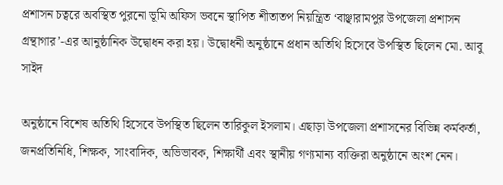প্রশাসন চত্বরে অবস্থিত পুরনো ভূমি অফিস ভবনে স্থাপিত শীতাতপ নিয়ন্ত্রিত ‘বাঞ্ছারামপুর উপজেলা প্রশাসন গ্রন্থাগার’-এর আনুষ্ঠানিক উদ্বোধন করা হয়। উদ্বোধনী অনুষ্ঠানে প্রধান অতিথি হিসেবে উপস্থিত ছিলেন মো. আবু সাইদ

অনুষ্ঠানে বিশেষ অতিথি হিসেবে উপস্থিত ছিলেন তারিকুল ইসলাম। এছাড়া উপজেলা প্রশাসনের বিভিন্ন কর্মকর্তা, জনপ্রতিনিধি, শিক্ষক, সাংবাদিক, অভিভাবক, শিক্ষার্থী এবং স্থানীয় গণ্যমান্য ব্যক্তিরা অনুষ্ঠানে অংশ নেন।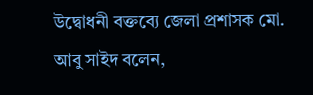উদ্বোধনী বক্তব্যে জেলা প্রশাসক মো. আবু সাইদ বলেন,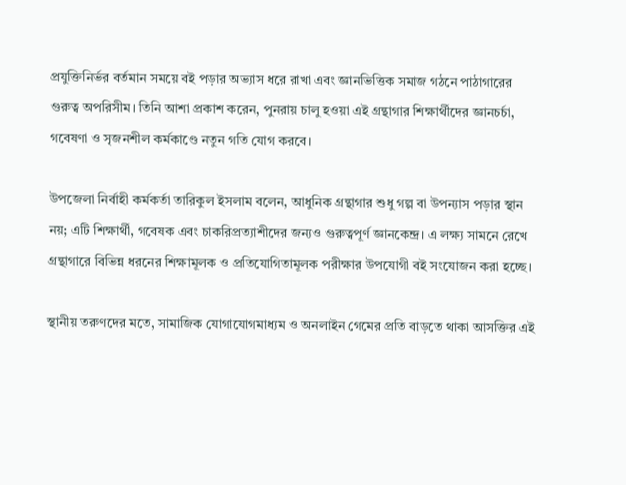প্রযুক্তিনির্ভর বর্তমান সময়ে বই পড়ার অভ্যাস ধরে রাখা এবং জ্ঞানভিত্তিক সমাজ গঠনে পাঠাগারের গুরুত্ব অপরিসীম। তিনি আশা প্রকাশ করেন, পুনরায় চালু হওয়া এই গ্রন্থাগার শিক্ষার্থীদের জ্ঞানচর্চা, গবেষণা ও সৃজনশীল কর্মকাণ্ডে নতুন গতি যোগ করবে।

উপজেলা নির্বাহী কর্মকর্তা তারিকুল ইসলাম বলেন, আধুনিক গ্রন্থাগার শুধু গল্প বা উপন্যাস পড়ার স্থান নয়; এটি শিক্ষার্থী, গবেষক এবং চাকরিপ্রত্যাশীদের জন্যও গুরুত্বপূর্ণ জ্ঞানকেন্দ্র। এ লক্ষ্য সামনে রেখে গ্রন্থাগারে বিভিন্ন ধরনের শিক্ষামূলক ও প্রতিযোগিতামূলক পরীক্ষার উপযোগী বই সংযোজন করা হচ্ছে।

স্থানীয় তরুণদের মতে, সামাজিক যোগাযোগমাধ্যম ও অনলাইন গেমের প্রতি বাড়তে থাকা আসক্তির এই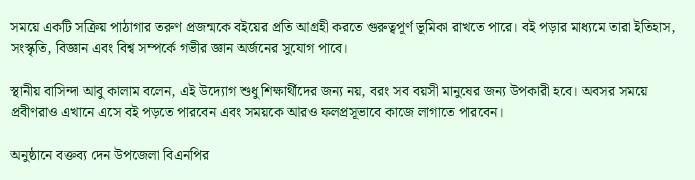সময়ে একটি সক্রিয় পাঠাগার তরুণ প্রজন্মকে বইয়ের প্রতি আগ্রহী করতে গুরুত্বপূর্ণ ভূমিকা রাখতে পারে। বই পড়ার মাধ্যমে তারা ইতিহাস, সংস্কৃতি, বিজ্ঞান এবং বিশ্ব সম্পর্কে গভীর জ্ঞান অর্জনের সুযোগ পাবে।

স্থানীয় বাসিন্দা আবু কালাম বলেন, এই উদ্যোগ শুধু শিক্ষার্থীদের জন্য নয়, বরং সব বয়সী মানুষের জন্য উপকারী হবে। অবসর সময়ে প্রবীণরাও এখানে এসে বই পড়তে পারবেন এবং সময়কে আরও ফলপ্রসূভাবে কাজে লাগাতে পারবেন।

অনুষ্ঠানে বক্তব্য দেন উপজেলা বিএনপির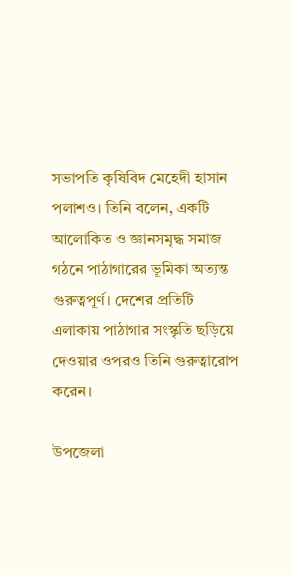সভাপতি কৃষিবিদ মেহেদী হাসান পলাশও। তিনি বলেন, একটি আলোকিত ও জ্ঞানসমৃদ্ধ সমাজ গঠনে পাঠাগারের ভূমিকা অত্যন্ত গুরুত্বপূর্ণ। দেশের প্রতিটি এলাকায় পাঠাগার সংস্কৃতি ছড়িয়ে দেওয়ার ওপরও তিনি গুরুত্বারোপ করেন।

উপজেলা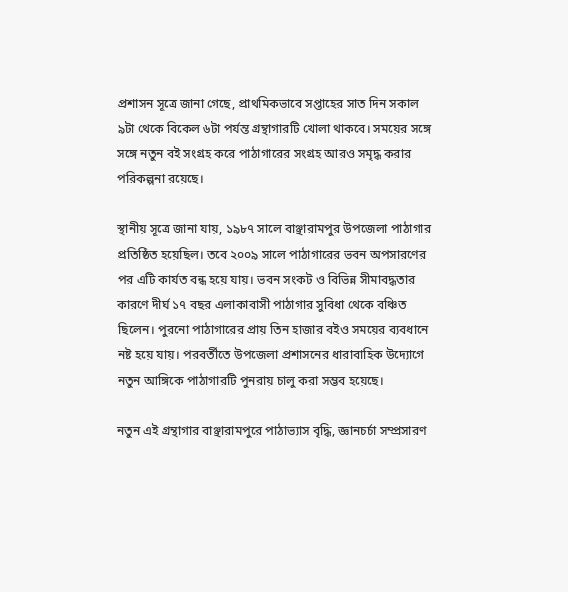প্রশাসন সূত্রে জানা গেছে, প্রাথমিকভাবে সপ্তাহের সাত দিন সকাল ৯টা থেকে বিকেল ৬টা পর্যন্ত গ্রন্থাগারটি খোলা থাকবে। সময়ের সঙ্গে সঙ্গে নতুন বই সংগ্রহ করে পাঠাগারের সংগ্রহ আরও সমৃদ্ধ করার পরিকল্পনা রয়েছে।

স্থানীয় সূত্রে জানা যায়, ১৯৮৭ সালে বাঞ্ছারামপুর উপজেলা পাঠাগার প্রতিষ্ঠিত হয়েছিল। তবে ২০০৯ সালে পাঠাগারের ভবন অপসারণের পর এটি কার্যত বন্ধ হয়ে যায়। ভবন সংকট ও বিভিন্ন সীমাবদ্ধতার কারণে দীর্ঘ ১৭ বছর এলাকাবাসী পাঠাগার সুবিধা থেকে বঞ্চিত ছিলেন। পুরনো পাঠাগারের প্রায় তিন হাজার বইও সময়ের ব্যবধানে নষ্ট হয়ে যায়। পরবর্তীতে উপজেলা প্রশাসনের ধারাবাহিক উদ্যোগে নতুন আঙ্গিকে পাঠাগারটি পুনরায় চালু করা সম্ভব হয়েছে।

নতুন এই গ্রন্থাগার বাঞ্ছারামপুরে পাঠাভ্যাস বৃদ্ধি, জ্ঞানচর্চা সম্প্রসারণ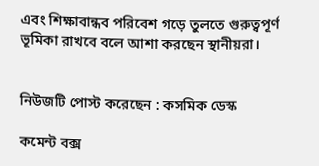এবং শিক্ষাবান্ধব পরিবেশ গড়ে তুলতে গুরুত্বপূর্ণ ভূমিকা রাখবে বলে আশা করছেন স্থানীয়রা।


নিউজটি পোস্ট করেছেন : কসমিক ডেস্ক

কমেন্ট বক্স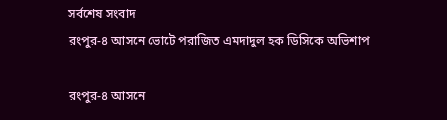সর্বশেষ সংবাদ
রংপুর-৪ আসনে ভোটে পরাজিত এমদাদুল হক ডিসিকে অভিশাপ

রংপুর-৪ আসনে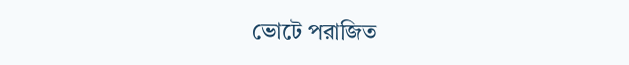ভোটে পরাজিত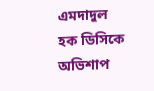এমদাদুল হক ডিসিকে অভিশাপ